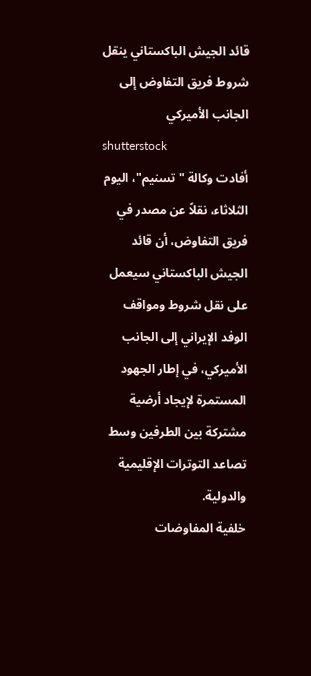قائد الجيش الباكستاني ينقل شروط فريق التفاوض إلى الجانب الأميركي
shutterstock
أفادت وكالة "تسنيم"، اليوم الثلاثاء، نقلاً عن مصدر في فريق التفاوض، أن قائد الجيش الباكستاني سيعمل على نقل شروط ومواقف الوفد الإيراني إلى الجانب الأميركي، في إطار الجهود المستمرة لإيجاد أرضية مشتركة بين الطرفين وسط تصاعد التوترات الإقليمية والدولية.
خلفية المفاوضات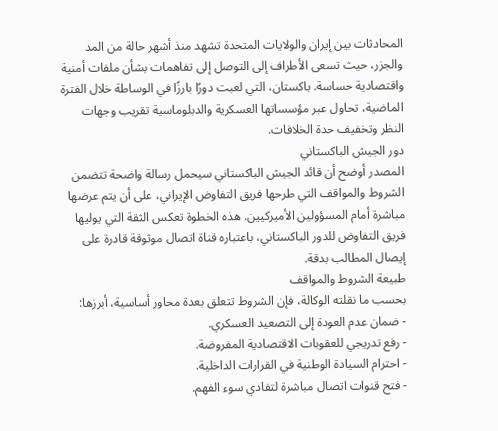المحادثات بين إيران والولايات المتحدة تشهد منذ أشهر حالة من المد والجزر، حيث تسعى الأطراف إلى التوصل إلى تفاهمات بشأن ملفات أمنية واقتصادية حساسة. باكستان، التي لعبت دورًا بارزًا في الوساطة خلال الفترة الماضية، تحاول عبر مؤسساتها العسكرية والدبلوماسية تقريب وجهات النظر وتخفيف حدة الخلافات.
دور الجيش الباكستاني
المصدر أوضح أن قائد الجيش الباكستاني سيحمل رسالة واضحة تتضمن الشروط والمواقف التي طرحها فريق التفاوض الإيراني، على أن يتم عرضها مباشرة أمام المسؤولين الأميركيين. هذه الخطوة تعكس الثقة التي يوليها فريق التفاوض للدور الباكستاني، باعتباره قناة اتصال موثوقة قادرة على إيصال المطالب بدقة.
طبيعة الشروط والمواقف
بحسب ما نقلته الوكالة، فإن الشروط تتعلق بعدة محاور أساسية، أبرزها:
- ضمان عدم العودة إلى التصعيد العسكري.
- رفع تدريجي للعقوبات الاقتصادية المفروضة.
- احترام السيادة الوطنية في القرارات الداخلية.
- فتح قنوات اتصال مباشرة لتفادي سوء الفهم.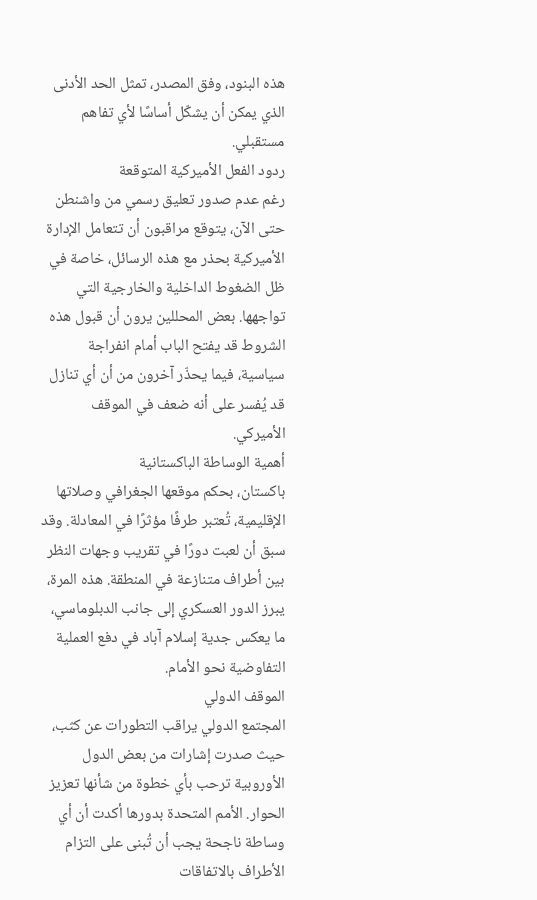هذه البنود، وفق المصدر، تمثل الحد الأدنى الذي يمكن أن يشكّل أساسًا لأي تفاهم مستقبلي.
ردود الفعل الأميركية المتوقعة
رغم عدم صدور تعليق رسمي من واشنطن حتى الآن، يتوقع مراقبون أن تتعامل الإدارة الأميركية بحذر مع هذه الرسائل، خاصة في ظل الضغوط الداخلية والخارجية التي تواجهها. بعض المحللين يرون أن قبول هذه الشروط قد يفتح الباب أمام انفراجة سياسية، فيما يحذّر آخرون من أن أي تنازل قد يُفسر على أنه ضعف في الموقف الأميركي.
أهمية الوساطة الباكستانية
باكستان، بحكم موقعها الجغرافي وصلاتها الإقليمية، تُعتبر طرفًا مؤثرًا في المعادلة. وقد سبق أن لعبت دورًا في تقريب وجهات النظر بين أطراف متنازعة في المنطقة. هذه المرة، يبرز الدور العسكري إلى جانب الدبلوماسي، ما يعكس جدية إسلام آباد في دفع العملية التفاوضية نحو الأمام.
الموقف الدولي
المجتمع الدولي يراقب التطورات عن كثب، حيث صدرت إشارات من بعض الدول الأوروبية ترحب بأي خطوة من شأنها تعزيز الحوار. الأمم المتحدة بدورها أكدت أن أي وساطة ناجحة يجب أن تُبنى على التزام الأطراف بالاتفاقات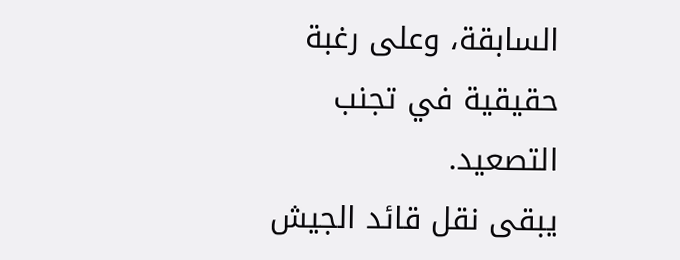السابقة، وعلى رغبة حقيقية في تجنب التصعيد.
يبقى نقل قائد الجيش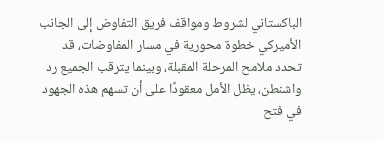الباكستاني لشروط ومواقف فريق التفاوض إلى الجانب الأميركي خطوة محورية في مسار المفاوضات، قد تحدد ملامح المرحلة المقبلة، وبينما يترقب الجميع رد واشنطن، يظل الأمل معقودًا على أن تسهم هذه الجهود في فتح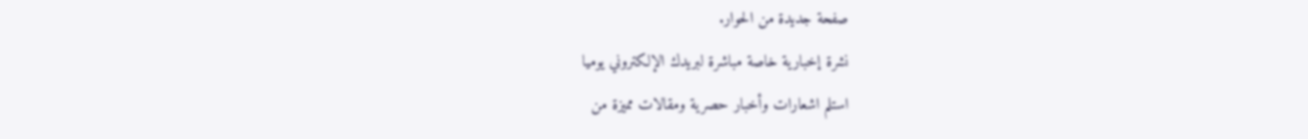صفحة جديدة من الحوار.
نشرة إخبارية خاصة مباشرة لبريدك الإلكتروني يوميا
استلم اشعارات وأخبار حصرية ومقالات مميزة من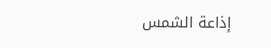إذاعة الشمس